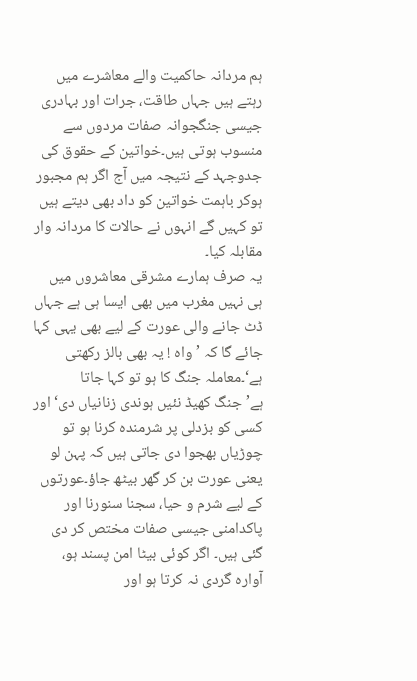ہم مردانہ حاکمیت والے معاشرے میں رہتے ہیں جہاں طاقت، جرات اور بہادری جیسی جنگجوانہ صفات مردوں سے منسوب ہوتی ہیں۔خواتین کے حقوق کی جدوجہد کے نتیجہ میں آج اگر ہم مجبور ہوکر باہمت خواتین کو داد بھی دیتے ہیں تو کہیں گے انہوں نے حالات کا مردانہ وار مقابلہ کیا۔
یہ صرف ہمارے مشرقی معاشروں میں ہی نہیں مغرب میں بھی ایسا ہی ہے جہاں ڈٹ جانے والی عورت کے لیے بھی یہی کہا جائے گا کہ ’واہ ! یہ بھی بالز رکھتی ہے‘۔معاملہ جنگ کا ہو تو کہا جاتا ہے’جنگ کھیڈ نئیں ہوندی زنانیاں دی‘ اور کسی کو بزدلی پر شرمندہ کرنا ہو تو چوڑیاں بھجوا دی جاتی ہیں کہ پہن لو یعنی عورت بن کر گھر بیٹھ جاؤ۔عورتوں کے لیے شرم و حیا، سجنا سنورنا اور پاکدامنی جیسی صفات مختص کر دی گئی ہیں۔ اگر کوئی بیٹا امن پسند ہو، آوارہ گردی نہ کرتا ہو اور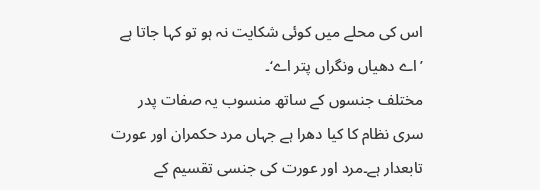اس کی محلے میں کوئی شکایت نہ ہو تو کہا جاتا ہے ’اے دھیاں ونگراں پتر اے‘۔
مختلف جنسوں کے ساتھ منسوب یہ صفات پدر سری نظام کا کیا دھرا ہے جہاں مرد حکمران اور عورت تابعدار ہے۔مرد اور عورت کی جنسی تقسیم کے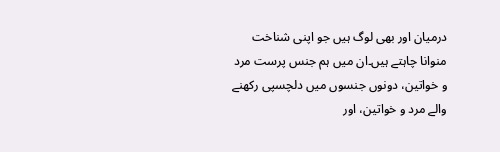درمیان اور بھی لوگ ہیں جو اپنی شناخت منوانا چاہتے ہیں۔ان میں ہم جنس پرست مرد و خواتین، دونوں جنسوں میں دلچسپی رکھنے والے مرد و خواتین، اور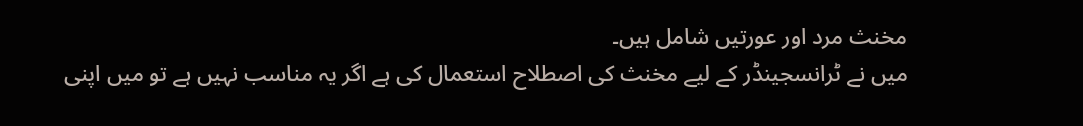مخنث مرد اور عورتیں شامل ہیں۔
میں نے ٹرانسجینڈر کے لیے مخنث کی اصطلاح استعمال کی ہے اگر یہ مناسب نہیں ہے تو میں اپنی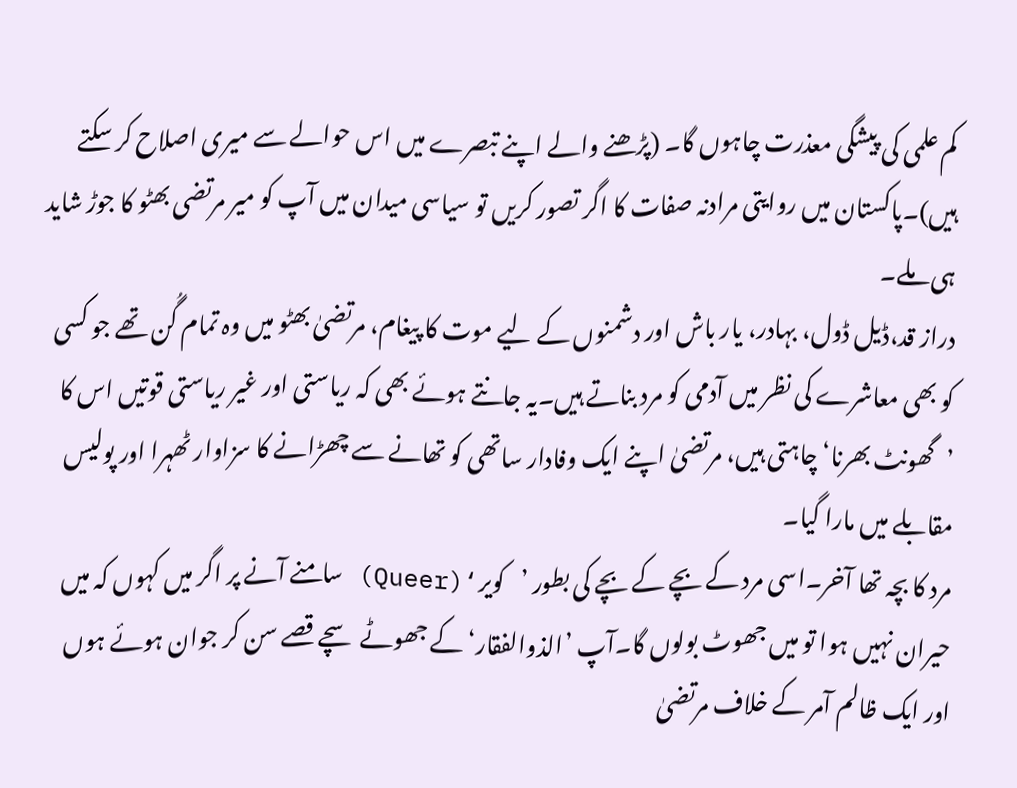کم علمی کی پیشگی معذرت چاہوں گا۔ (پڑھنے والے اپنے تبصرے میں اس حوالے سے میری اصلاح کر سکتے ہیں)۔پاکستان میں روایتی مرادنہ صفات کا اگر تصور کریں تو سیاسی میدان میں آپ کو میر مرتضی بھٹو کا جوڑ شاید ہی ملے۔
دراز قد،ڈیل ڈول، بہادر، یار باش اور دشمنوں کے لیے موت کا پیغام، مرتضیٰ بھٹو میں وہ تمام گُن تھے جو کسی کو بھی معاشرے کی نظر میں آدمی کو مرد بناتے ہیں۔یہ جانتے ہوئے بھی کہ ریاستی اور غیر ریاستی قوتیں اس کا ’گھونٹ بھرنا‘ چاہتی ہیں، مرتضیٰ اپنے ایک وفادار ساتھی کو تھانے سے چھڑانے کا سزاوار ٹھہرا اور پولیس مقابلے میں مارا گیا۔
مرد کا بچہ تھا آخر۔اسی مرد کے بچے کے بچے کی بطور ’کویر‘(Queer) سامنے آنے پر اگر میں کہوں کہ میں حیران نہیں ہوا تو میں جھوٹ بولوں گا۔آپ ’الذوالفقار‘ کے جھوٹے سچے قصے سن کر جوان ہوئے ہوں اور ایک ظالم آمر کے خلاف مرتضیٰ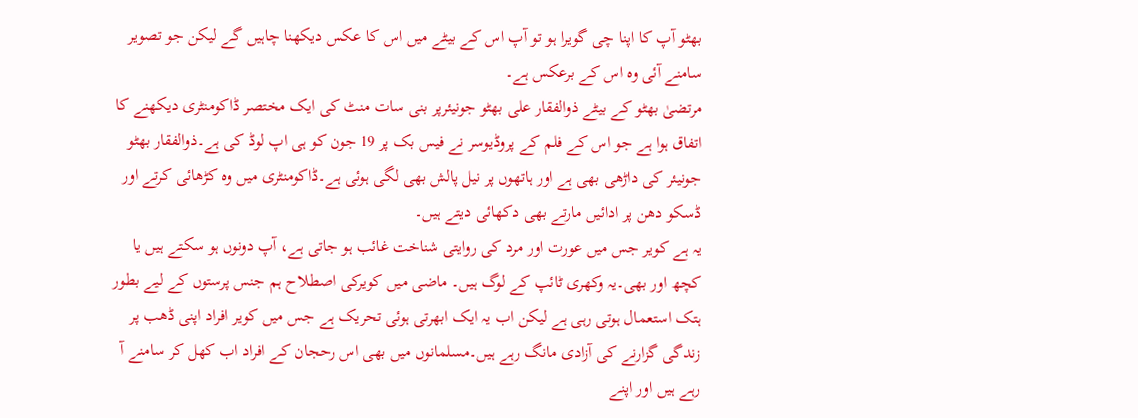بھٹو آپ کا اپنا چی گویرا ہو تو آپ اس کے بیٹے میں اس کا عکس دیکھنا چاہیں گے لیکن جو تصویر سامنے آئی وہ اس کے برعکس ہے۔
مرتضیٰ بھٹو کے بیٹے ذوالفقار علی بھٹو جونیئرپر بنی سات منٹ کی ایک مختصر ڈاکومنٹری دیکھنے کا اتفاق ہوا ہے جو اس کے فلم کے پروڈیوسر نے فیس بک پر 19 جون کو ہی اپ لوڈ کی ہے۔ذوالفقار بھٹو جونیئر کی داڑھی بھی ہے اور ہاتھوں پر نیل پالش بھی لگی ہوئی ہے۔ڈاکومنٹری میں وہ کڑھائی کرتے اور ڈسکو دھن پر ادائیں مارتے بھی دکھائی دیتے ہیں۔
یہ ہے کویر جس میں عورت اور مرد کی روایتی شناخت غائب ہو جاتی ہے، آپ دونوں ہو سکتے ہیں یا کچھ اور بھی۔یہ وکھری ٹائپ کے لوگ ہیں۔ ماضی میں کویرکی اصطلاح ہم جنس پرستوں کے لیے بطور ہتک استعمال ہوتی رہی ہے لیکن اب یہ ایک ابھرتی ہوئی تحریک ہے جس میں کویر افراد اپنی ڈھب پر زندگی گزارنے کی آزادی مانگ رہے ہیں۔مسلمانوں میں بھی اس رحجان کے افراد اب کھل کر سامنے آ رہے ہیں اور اپنے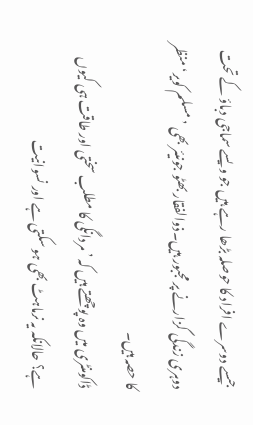جیسے دوسرے افراد کا حوصلہ بڑھا رہے ہیں جو ویسے سماجی دباؤ کے تحت دوہری زندگی گزارنے پر مجبور ہیں۔ذوالفقار بھٹو جونیئر بھی ’مسلم کویر‘ منظر کا حصہ ہیں۔
ڈاکومنٹری میں وہ پوچھتے ہیں کہ ’مردانگی کا مطلب سختی اور طاقت ہی کیوں ہے؟ حالانکہ یہ نرماہٹ بھی ہو سکتی ہے اور نسوانیت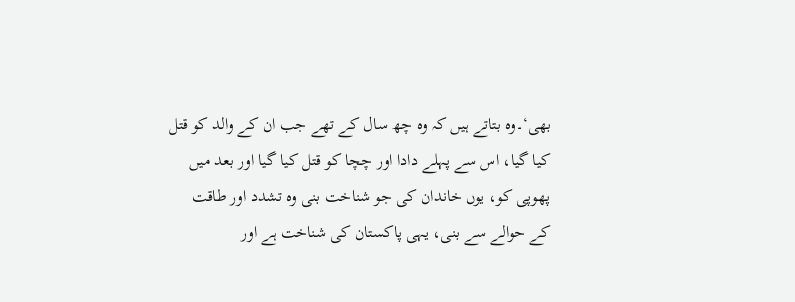بھی‘۔وہ بتاتے ہیں کہ وہ چھ سال کے تھے جب ان کے والد کو قتل کیا گیا، اس سے پہلے دادا اور چچا کو قتل کیا گیا اور بعد میں پھوپی کو، یوں خاندان کی جو شناخت بنی وہ تشدد اور طاقت کے حوالے سے بنی، یہی پاکستان کی شناخت ہے اور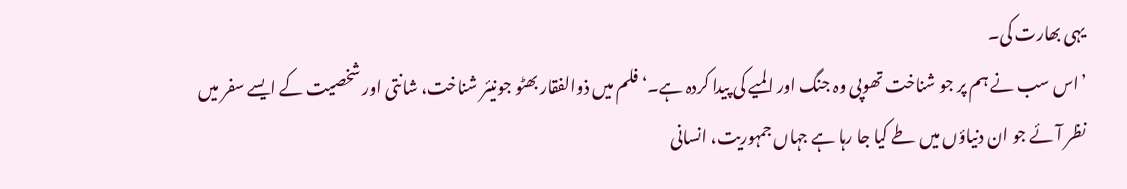یہی بھارت کی۔
’اس سب نے ہم پر جو شناخت تھوپی وہ جنگ اور المیے کی پیدا کردہ ہے۔‘فلم میں ذوالفقار بھٹو جونیئر شناخت، شانتی اور شخصیت کے ایسے سفر میں نظر آئے جو ان دنیاؤں میں طے کیا جا رہا ہے جہاں جمہوریت، انسانی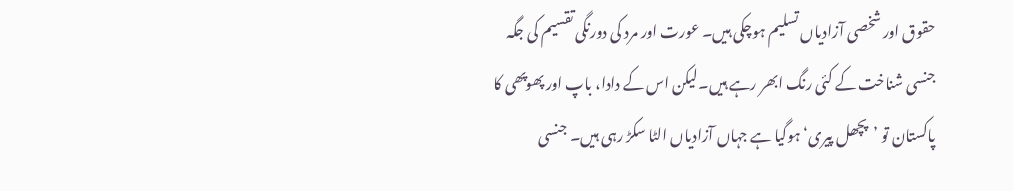حقوق اور شخصی آزادیاں تسلیم ہوچکی ہیں۔ عورت اور مرد کی دورنگی تقسیم کی جگہ جنسی شناخت کے کئی رنگ ابھر رہے ہیں۔لیکن اس کے دادا، باپ اور پھوپھی کا پاکستان تو ’پچھل پیری‘ ہوگیا ہے جہاں آزادیاں الٹا سکڑ رہی ہیں۔ جنسی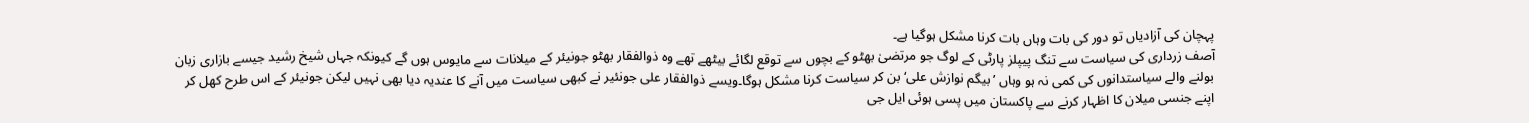پہچان کی آزادیاں تو دور کی بات وہاں بات کرنا مشکل ہوگیا ہے۔
آصف زرداری کی سیاست سے تنگ پیپلز پارٹی کے لوگ جو مرتضیٰ بھٹو کے بچوں سے توقع لگائے بیٹھے تھے وہ ذوالفقار بھٹو جونیئر کے میلانات سے مایوس ہوں گے کیونکہ جہاں شیخ رشید جیسے بازاری زبان بولنے والے سیاستدانوں کی کمی نہ ہو وہاں ’بیگم نوازش علی‘ بن کر سیاست کرنا مشکل ہوگا۔ویسے ذوالفقار علی جونئیر نے کبھی سیاست میں آنے کا عندیہ دیا بھی نہیں لیکن جونیئر کے اس طرح کھل کر اپنے جنسی میلان کا اظہار کرنے سے پاکستان میں پسی ہوئی ایل جی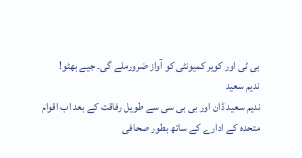بی ٹی اور کویر کمیونٹی کو آواز ضرورملے گی۔ جیے بھٹو!
ندیم سعید
ندیم سعید ڈان اور بی بی سی سے طویل رفاقت کے بعد اب اقوام متحدہ کے ادارے کے ساتھ بطور صحافی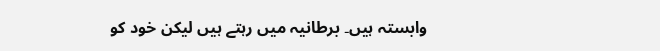وابستہ ہیں۔ برطانیہ میں رہتے ہیں لیکن خود کو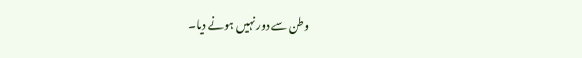وطن سے دور نہیں ہونے دیا۔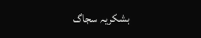بشکریہ سجاگ